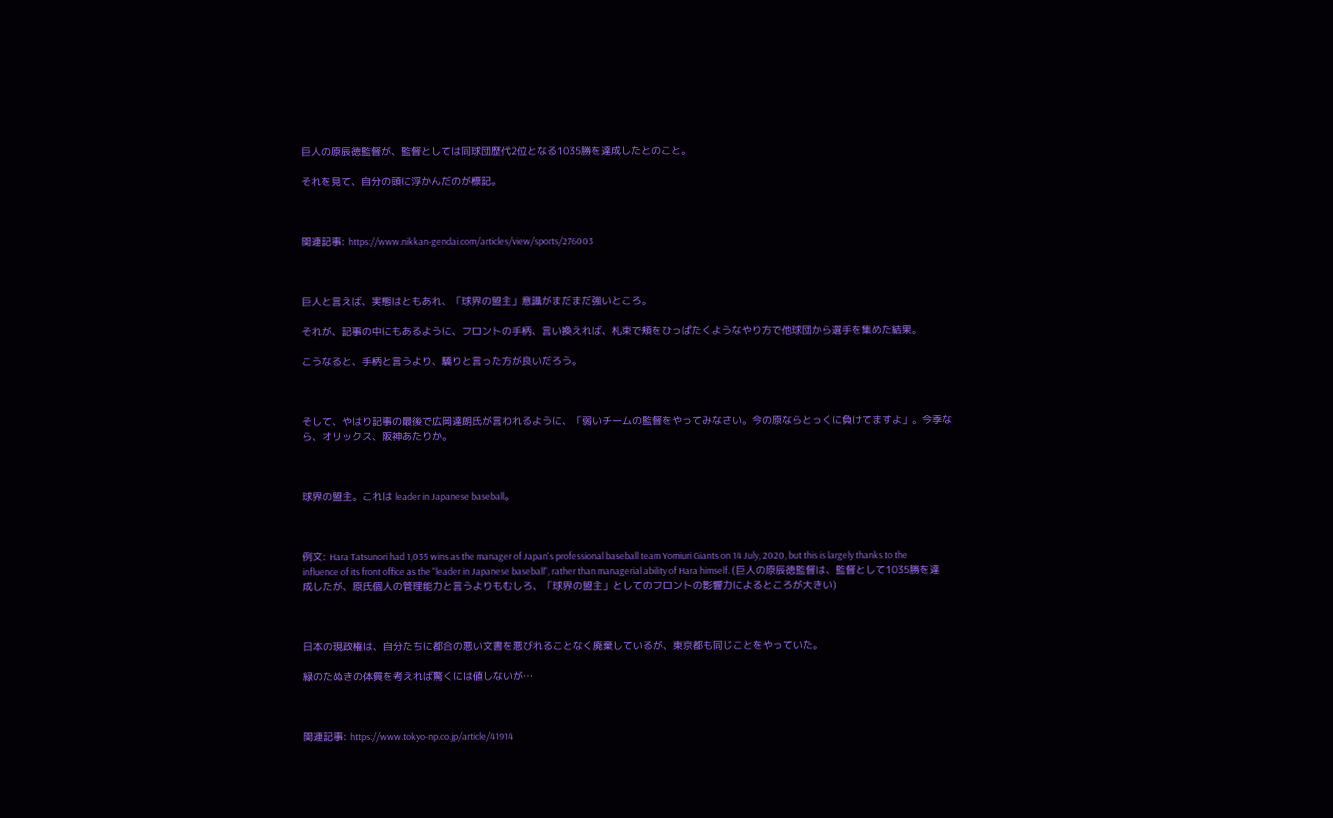巨人の原辰徳監督が、監督としては同球団歴代2位となる1035勝を達成したとのこと。

それを見て、自分の頭に浮かんだのが標記。



関連記事: https://www.nikkan-gendai.com/articles/view/sports/276003



巨人と言えば、実態はともあれ、「球界の盟主」意識がまだまだ強いところ。

それが、記事の中にもあるように、フロントの手柄、言い換えれば、札束で頬をひっぱたくようなやり方で他球団から選手を集めた結果。

こうなると、手柄と言うより、驕りと言った方が良いだろう。



そして、やはり記事の最後で広岡達朗氏が言われるように、「弱いチームの監督をやってみなさい。今の原ならとっくに負けてますよ」。今季なら、オリックス、阪神あたりか。



球界の盟主。これは leader in Japanese baseball。



例文: Hara Tatsunori had 1,035 wins as the manager of Japan's professional baseball team Yomiuri Giants on 14 July, 2020, but this is largely thanks to the influence of its front office as the "leader in Japanese baseball", rather than managerial ability of Hara himself. (巨人の原辰徳監督は、監督として1035勝を達成したが、原氏個人の管理能力と言うよりもむしろ、「球界の盟主」としてのフロントの影響力によるところが大きい)



日本の現政権は、自分たちに都合の悪い文書を悪びれることなく廃棄しているが、東京都も同じことをやっていた。

緑のたぬきの体質を考えれば驚くには値しないが…



関連記事: https://www.tokyo-np.co.jp/article/41914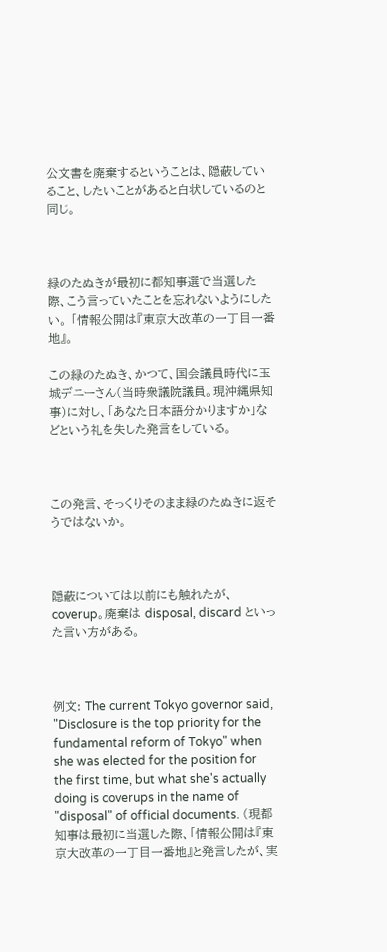公文書を廃棄するということは、隠蔽していること、したいことがあると白状しているのと同じ。



緑のたぬきが最初に都知事選で当選した際、こう言っていたことを忘れないようにしたい。 「情報公開は『東京大改革の一丁目一番地』。

この緑のたぬき、かつて、国会議員時代に玉城デニーさん(当時衆議院議員。現沖縄県知事)に対し、「あなた日本語分かりますか」などという礼を失した発言をしている。



この発言、そっくりそのまま緑のたぬきに返そうではないか。



隠蔽については以前にも触れたが、coverup。廃棄は disposal, discard といった言い方がある。



例文: The current Tokyo governor said, "Disclosure is the top priority for the fundamental reform of Tokyo" when she was elected for the position for the first time, but what she's actually doing is coverups in the name of "disposal" of official documents. (現都知事は最初に当選した際、「情報公開は『東京大改革の一丁目一番地』と発言したが、実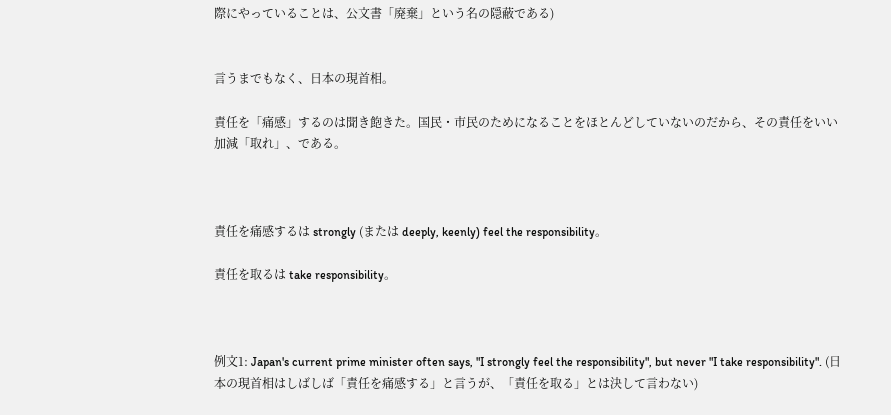際にやっていることは、公文書「廃棄」という名の隠蔽である)


言うまでもなく、日本の現首相。

責任を「痛感」するのは聞き飽きた。国民・市民のためになることをほとんどしていないのだから、その責任をいい加減「取れ」、である。



責任を痛感するは strongly (または deeply, keenly) feel the responsibility。

責任を取るは take responsibility。



例文1: Japan's current prime minister often says, "I strongly feel the responsibility", but never "I take responsibility". (日本の現首相はしばしば「責任を痛感する」と言うが、「責任を取る」とは決して言わない)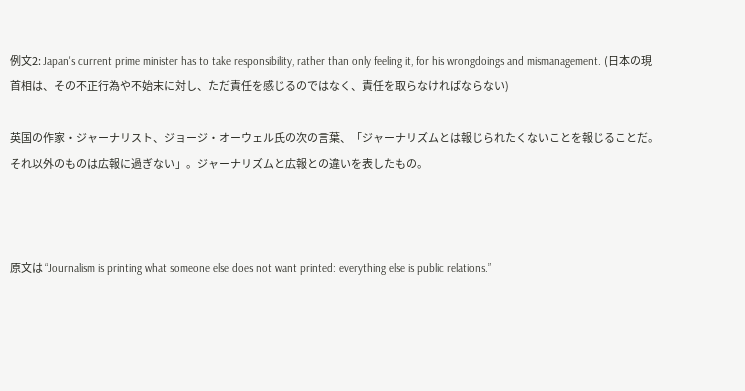例文2: Japan's current prime minister has to take responsibility, rather than only feeling it, for his wrongdoings and mismanagement. (日本の現首相は、その不正行為や不始末に対し、ただ責任を感じるのではなく、責任を取らなければならない)

英国の作家・ジャーナリスト、ジョージ・オーウェル氏の次の言葉、「ジャーナリズムとは報じられたくないことを報じることだ。それ以外のものは広報に過ぎない」。ジャーナリズムと広報との違いを表したもの。



原文は “Journalism is printing what someone else does not want printed: everything else is public relations.”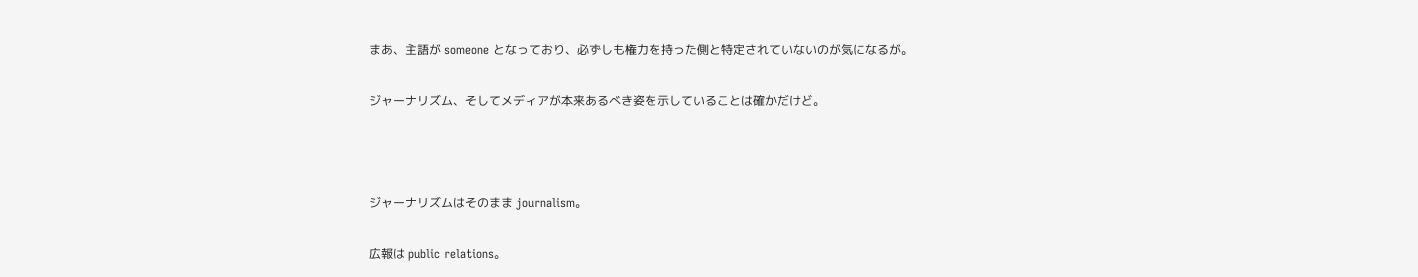まあ、主語が someone となっており、必ずしも権力を持った側と特定されていないのが気になるが。

ジャーナリズム、そしてメディアが本来あるべき姿を示していることは確かだけど。



ジャーナリズムはそのまま journalism。

広報は public relations。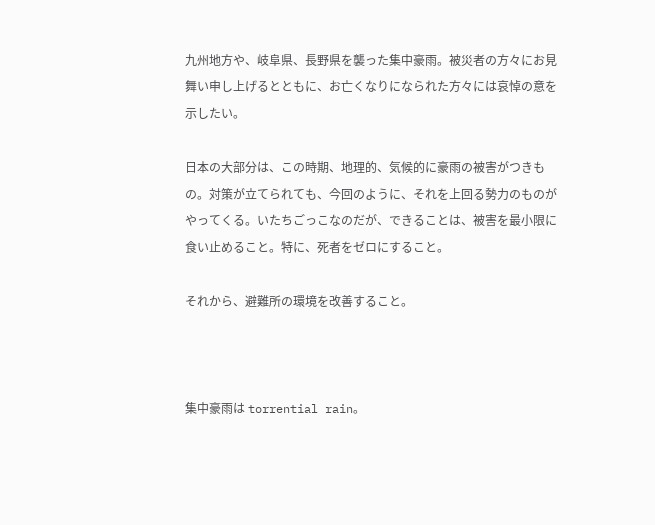九州地方や、岐阜県、長野県を襲った集中豪雨。被災者の方々にお見舞い申し上げるとともに、お亡くなりになられた方々には哀悼の意を示したい。

日本の大部分は、この時期、地理的、気候的に豪雨の被害がつきもの。対策が立てられても、今回のように、それを上回る勢力のものがやってくる。いたちごっこなのだが、できることは、被害を最小限に食い止めること。特に、死者をゼロにすること。

それから、避難所の環境を改善すること。



集中豪雨は torrential rain。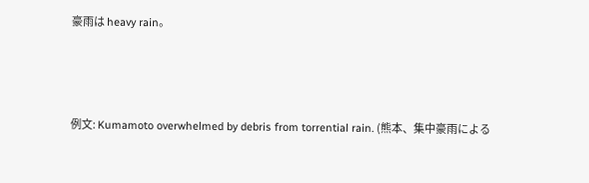豪雨は heavy rain。



例文: Kumamoto overwhelmed by debris from torrential rain. (熊本、集中豪雨による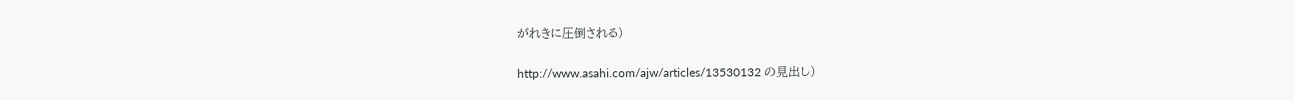がれきに圧倒される)

http://www.asahi.com/ajw/articles/13530132 の見出し)